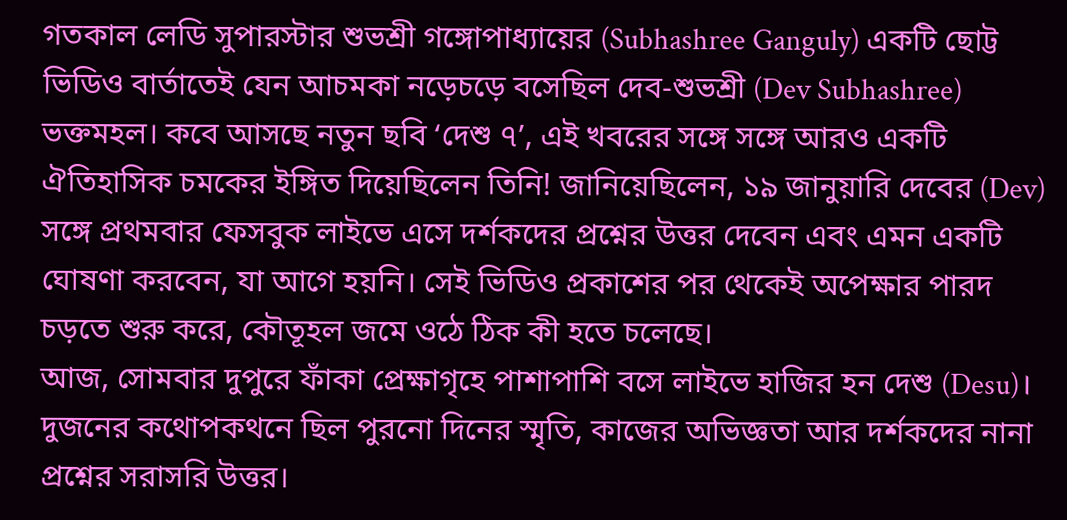গতকাল লেডি সুপারস্টার শুভশ্রী গঙ্গোপাধ্যায়ের (Subhashree Ganguly) একটি ছোট্ট ভিডিও বার্তাতেই যেন আচমকা নড়েচড়ে বসেছিল দেব-শুভশ্রী (Dev Subhashree) ভক্তমহল। কবে আসছে নতুন ছবি ‘দেশু ৭’, এই খবরের সঙ্গে সঙ্গে আরও একটি ঐতিহাসিক চমকের ইঙ্গিত দিয়েছিলেন তিনি! জানিয়েছিলেন, ১৯ জানুয়ারি দেবের (Dev) সঙ্গে প্রথমবার ফেসবুক লাইভে এসে দর্শকদের প্রশ্নের উত্তর দেবেন এবং এমন একটি ঘোষণা করবেন, যা আগে হয়নি। সেই ভিডিও প্রকাশের পর থেকেই অপেক্ষার পারদ চড়তে শুরু করে, কৌতূহল জমে ওঠে ঠিক কী হতে চলেছে।
আজ, সোমবার দুপুরে ফাঁকা প্রেক্ষাগৃহে পাশাপাশি বসে লাইভে হাজির হন দেশু (Desu)। দুজনের কথোপকথনে ছিল পুরনো দিনের স্মৃতি, কাজের অভিজ্ঞতা আর দর্শকদের নানা প্রশ্নের সরাসরি উত্তর।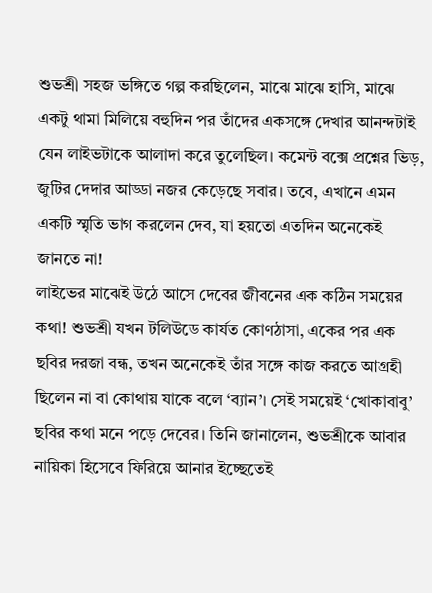শুভশ্রী সহজ ভঙ্গিতে গল্প করছিলেন, মাঝে মাঝে হাসি, মাঝে একটু থামা মিলিয়ে বহুদিন পর তাঁদের একসঙ্গে দেখার আনন্দটাই যেন লাইভটাকে আলাদা করে তুলেছিল। কমেন্ট বক্সে প্রশ্নের ভিড়, জুটির দেদার আড্ডা নজর কেড়েছে সবার। তবে, এখানে এমন একটি স্মৃতি ভাগ করলেন দেব, যা হয়তো এতদিন অনেকেই জানতে না!
লাইভের মাঝেই উঠে আসে দেবের জীবনের এক কঠিন সময়ের কথা! শুভশ্রী যখন টলিউডে কার্যত কোণঠাসা, একের পর এক ছবির দরজা বন্ধ, তখন অনেকেই তাঁর সঙ্গে কাজ করতে আগ্রহী ছিলেন না বা কোথায় যাকে বলে ‘ব্যান’। সেই সময়েই ‘খোকাবাবু’ ছবির কথা মনে পড়ে দেবের। তিনি জানালেন, শুভশ্রীকে আবার নায়িকা হিসেবে ফিরিয়ে আনার ইচ্ছেতেই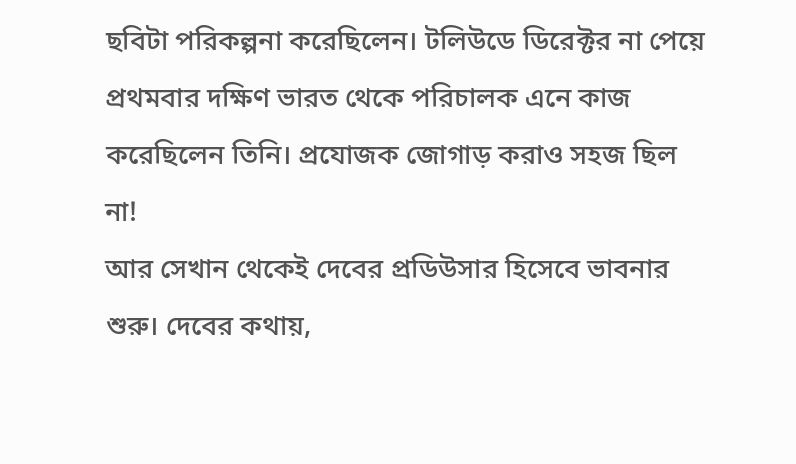ছবিটা পরিকল্পনা করেছিলেন। টলিউডে ডিরেক্টর না পেয়ে প্রথমবার দক্ষিণ ভারত থেকে পরিচালক এনে কাজ করেছিলেন তিনি। প্রযোজক জোগাড় করাও সহজ ছিল না!
আর সেখান থেকেই দেবের প্রডিউসার হিসেবে ভাবনার শুরু। দেবের কথায়,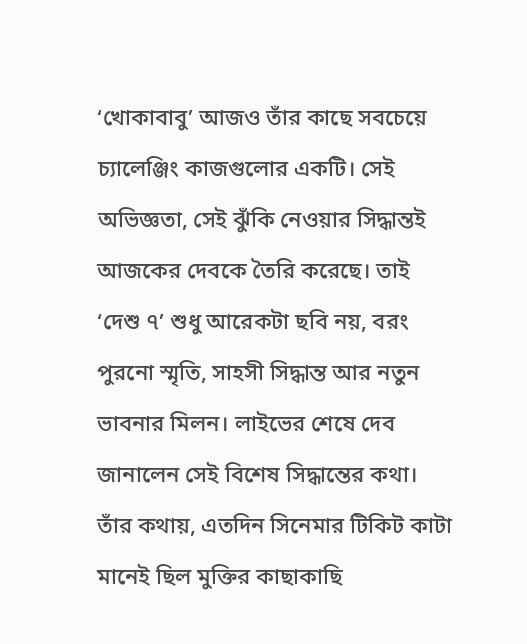‘খোকাবাবু’ আজও তাঁর কাছে সবচেয়ে চ্যালেঞ্জিং কাজগুলোর একটি। সেই অভিজ্ঞতা, সেই ঝুঁকি নেওয়ার সিদ্ধান্তই আজকের দেবকে তৈরি করেছে। তাই ‘দেশু ৭’ শুধু আরেকটা ছবি নয়, বরং পুরনো স্মৃতি, সাহসী সিদ্ধান্ত আর নতুন ভাবনার মিলন। লাইভের শেষে দেব জানালেন সেই বিশেষ সিদ্ধান্তের কথা। তাঁর কথায়, এতদিন সিনেমার টিকিট কাটা মানেই ছিল মুক্তির কাছাকাছি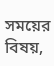সময়ের বিষয়,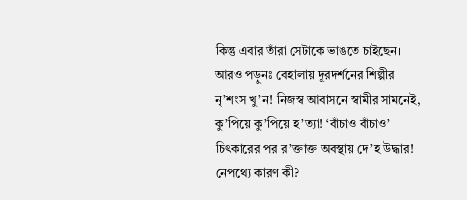কিন্তু এবার তাঁরা সেটাকে ভাঙতে চাইছেন।
আরও পড়ুনঃ বেহালায় দূরদর্শনের শিল্পীর নৃ’শংস খু’ন! নিজস্ব আবাসনে স্বামীর সামনেই, কু’পিয়ে কু’পিয়ে হ’ত্যা! ‘বাঁচাও বাঁচাও’ চিৎকারের পর র’ক্তাক্ত অবস্থায় দে’হ উদ্ধার! নেপথ্যে কারণ কী?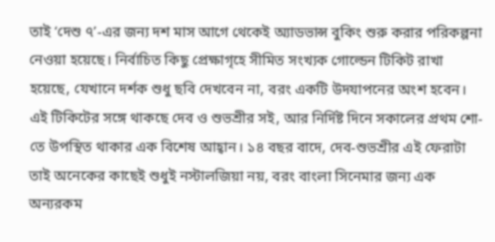তাই ‘দেশু ৭’-এর জন্য দশ মাস আগে থেকেই অ্যাডভান্স বুকিং শুরু করার পরিকল্পনা নেওয়া হয়েছে। নির্বাচিত কিছু প্রেক্ষাগৃহে সীমিত সংখ্যক গোল্ডেন টিকিট রাখা হয়েছে, যেখানে দর্শক শুধু ছবি দেখবেন না, বরং একটি উদযাপনের অংশ হবেন। এই টিকিটের সঙ্গে থাকছে দেব ও শুভশ্রীর সই, আর নির্দিষ্ট দিনে সকালের প্রথম শো-তে উপস্থিত থাকার এক বিশেষ আহ্বান। ১৪ বছর বাদে, দেব-শুভশ্রীর এই ফেরাটা তাই অনেকের কাছেই শুধুই নস্টালজিয়া নয়, বরং বাংলা সিনেমার জন্য এক অন্যরকম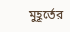মুহূর্তের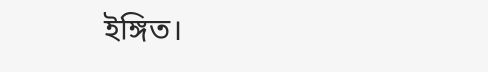ইঙ্গিত।